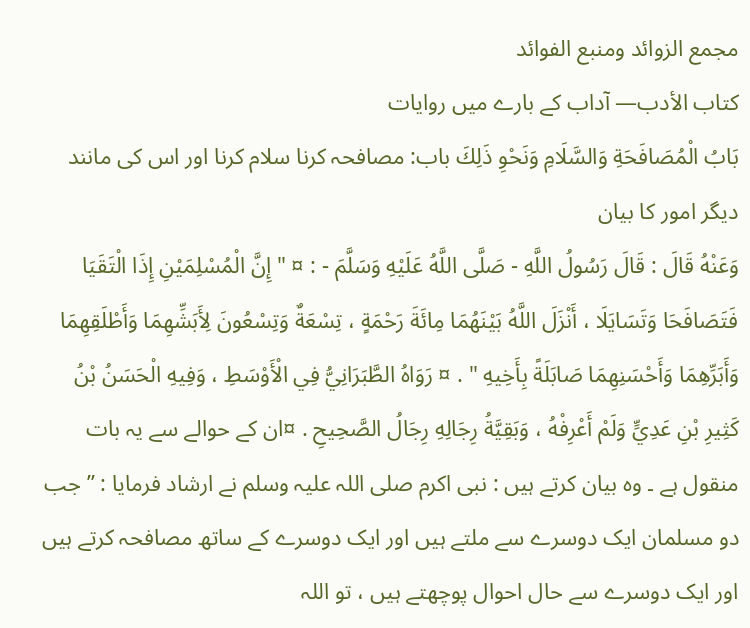مجمع الزوائد ومنبع الفوائد
كتاب الأدب— آداب کے بارے میں روایات
بَابُ الْمُصَافَحَةِ وَالسَّلَامِ وَنَحْوِ ذَلِكَ باب: مصافحہ کرنا سلام کرنا اور اس کی مانند دیگر امور کا بیان
وَعَنْهُ قَالَ : قَالَ رَسُولُ اللَّهِ - صَلَّى اللَّهُ عَلَيْهِ وَسَلَّمَ - : ¤ " إِنَّ الْمُسْلِمَيْنِ إِذَا الْتَقَيَا فَتَصَافَحَا وَتَسَايَلَا ، أَنْزَلَ اللَّهُ بَيْنَهُمَا مِائَةَ رَحْمَةٍ ، تِسْعَةٌ وَتِسْعُونَ لِأَبَشِّهِمَا وَأَطْلَقِهِمَا وَأَبَرِّهِمَا وَأَحْسَنِهِمَا صَابَلَةً بِأَخِيهِ " . ¤ رَوَاهُ الطَّبَرَانِيُّ فِي الْأَوْسَطِ ، وَفِيهِ الْحَسَنُ بْنُ كَثِيرِ بْنِ عَدِيٍّ وَلَمْ أَعْرِفْهُ ، وَبَقِيَّةُ رِجَالِهِ رِجَالُ الصَّحِيحِ . ¤ان کے حوالے سے یہ بات منقول ہے ۔ وہ بیان کرتے ہیں : نبی اکرم صلی اللہ علیہ وسلم نے ارشاد فرمایا : ” جب دو مسلمان ایک دوسرے سے ملتے ہیں اور ایک دوسرے کے ساتھ مصافحہ کرتے ہیں اور ایک دوسرے سے حال احوال پوچھتے ہیں ، تو اللہ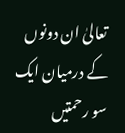تعالیٰ ان دونوں کے درمیان ایک سو رحمتیں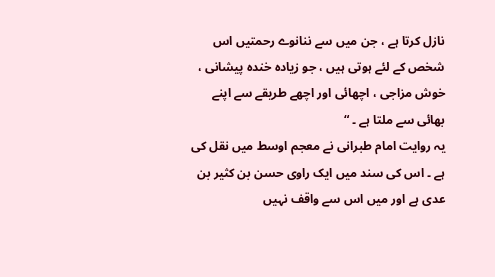نازل کرتا ہے ، جن میں سے ننانوے رحمتیں اس شخص کے لئے ہوتی ہیں ، جو زیادہ خندہ پیشانی ، خوش مزاجی ، اچھائی اور اچھے طریقے سے اپنے بھائی سے ملتا ہے ۔ “
یہ روایت امام طبرانی نے معجم اوسط میں نقل کی ہے ۔ اس کی سند میں ایک راوی حسن بن کثیر بن عدی ہے اور میں اس سے واقف نہیں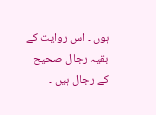ہوں ۔ اس روایت کے بقیہ رجال صحیح کے رجال ہیں ۔